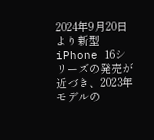2024年9月20日より新型 iPhone 16シリーズの発売が近づき、2023年モデルの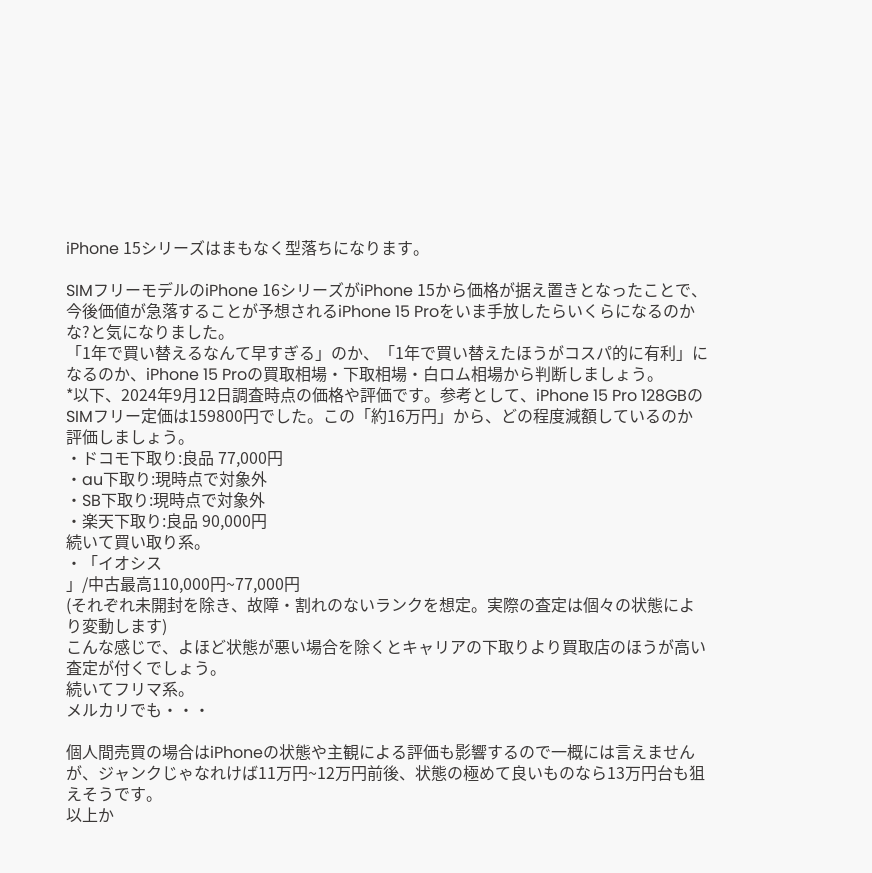iPhone 15シリーズはまもなく型落ちになります。

SIMフリーモデルのiPhone 16シリーズがiPhone 15から価格が据え置きとなったことで、今後価値が急落することが予想されるiPhone 15 Proをいま手放したらいくらになるのかな?と気になりました。
「1年で買い替えるなんて早すぎる」のか、「1年で買い替えたほうがコスパ的に有利」になるのか、iPhone 15 Proの買取相場・下取相場・白ロム相場から判断しましょう。
*以下、2024年9月12日調査時点の価格や評価です。参考として、iPhone 15 Pro 128GBのSIMフリー定価は159800円でした。この「約16万円」から、どの程度減額しているのか評価しましょう。
・ドコモ下取り:良品 77,000円
・au下取り:現時点で対象外
・SB下取り:現時点で対象外
・楽天下取り:良品 90,000円
続いて買い取り系。
・「イオシス
」/中古最高110,000円~77,000円
(それぞれ未開封を除き、故障・割れのないランクを想定。実際の査定は個々の状態により変動します)
こんな感じで、よほど状態が悪い場合を除くとキャリアの下取りより買取店のほうが高い査定が付くでしょう。
続いてフリマ系。
メルカリでも・・・

個人間売買の場合はiPhoneの状態や主観による評価も影響するので一概には言えませんが、ジャンクじゃなれけば11万円~12万円前後、状態の極めて良いものなら13万円台も狙えそうです。
以上か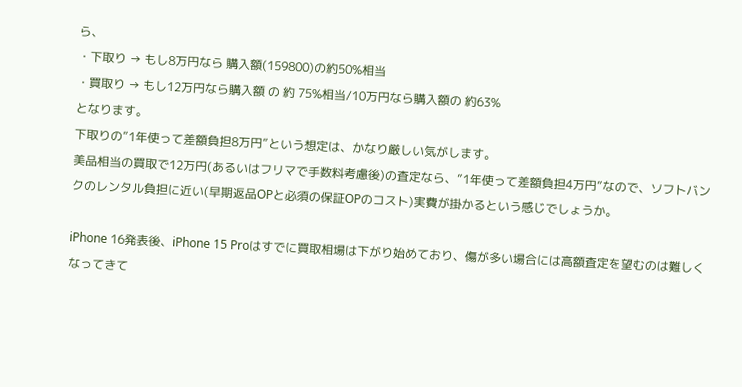ら、
・下取り → もし8万円なら 購入額(159800)の約50%相当
・買取り → もし12万円なら購入額 の 約 75%相当/10万円なら購入額の 約63%
となります。
下取りの”1年使って差額負担8万円”という想定は、かなり厳しい気がします。
美品相当の買取で12万円(あるいはフリマで手数料考慮後)の査定なら、”1年使って差額負担4万円”なので、ソフトバンクのレンタル負担に近い(早期返品OPと必須の保証OPのコスト)実費が掛かるという感じでしょうか。

iPhone 16発表後、iPhone 15 Proはすでに買取相場は下がり始めており、傷が多い場合には高額査定を望むのは難しくなってきて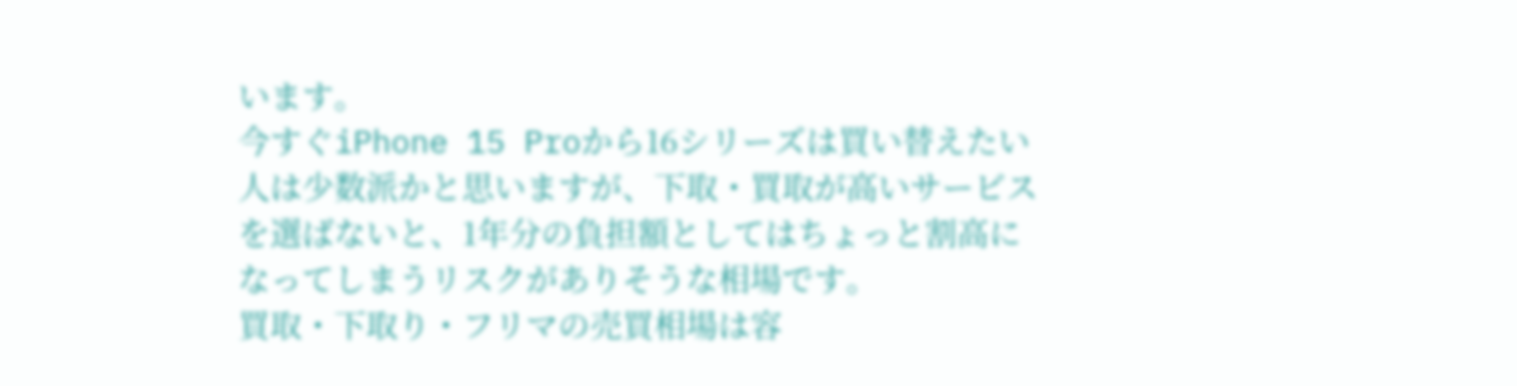います。
今すぐiPhone 15 Proから16シリーズは買い替えたい人は少数派かと思いますが、下取・買取が高いサービスを選ばないと、1年分の負担額としてはちょっと割高になってしまうリスクがありそうな相場です。
買取・下取り・フリマの売買相場は容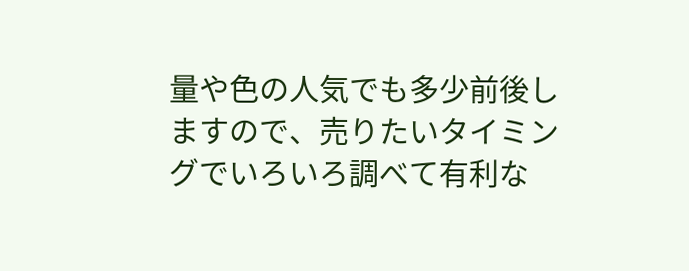量や色の人気でも多少前後しますので、売りたいタイミングでいろいろ調べて有利な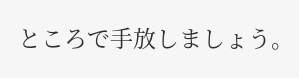ところで手放しましょう。